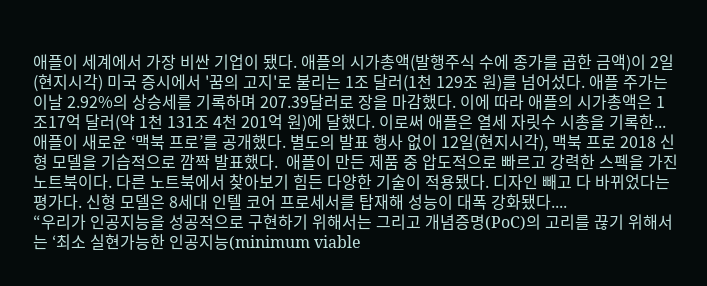애플이 세계에서 가장 비싼 기업이 됐다. 애플의 시가총액(발행주식 수에 종가를 곱한 금액)이 2일(현지시각) 미국 증시에서 '꿈의 고지'로 불리는 1조 달러(1천 129조 원)를 넘어섰다. 애플 주가는 이날 2.92%의 상승세를 기록하며 207.39달러로 장을 마감했다. 이에 따라 애플의 시가총액은 1조17억 달러(약 1천 131조 4천 201억 원)에 달했다. 이로써 애플은 열세 자릿수 시총을 기록한...
애플이 새로운 ‘맥북 프로’를 공개했다. 별도의 발표 행사 없이 12일(현지시각), 맥북 프로 2018 신형 모델을 기습적으로 깜짝 발표했다.  애플이 만든 제품 중 압도적으로 빠르고 강력한 스펙을 가진 노트북이다. 다른 노트북에서 찾아보기 힘든 다양한 기술이 적용됐다. 디자인 빼고 다 바뀌었다는 평가다. 신형 모델은 8세대 인텔 코어 프로세서를 탑재해 성능이 대폭 강화됐다....
“우리가 인공지능을 성공적으로 구현하기 위해서는 그리고 개념증명(PoC)의 고리를 끊기 위해서는 ‘최소 실현가능한 인공지능(minimum viable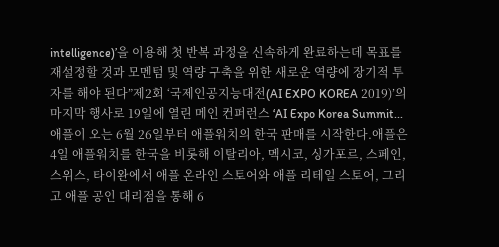intelligence)’을 이용해 첫 반복 과정을 신속하게 완료하는데 목표를 재설정할 것과 모멘텀 및 역량 구축을 위한 새로운 역량에 장기적 투자를 해야 된다”제2회 ‘국제인공지능대전(AI EXPO KOREA 2019)’의 마지막 행사로 19일에 열린 메인 컨퍼런스 ‘AI Expo Korea Summit...
애플이 오는 6월 26일부터 애플워치의 한국 판매를 시작한다.애플은 4일 애플워치를 한국을 비롯해 이탈리아, 멕시코, 싱가포르, 스페인, 스위스, 타이완에서 애플 온라인 스토어와 애플 리테일 스토어, 그리고 애플 공인 대리점을 통해 6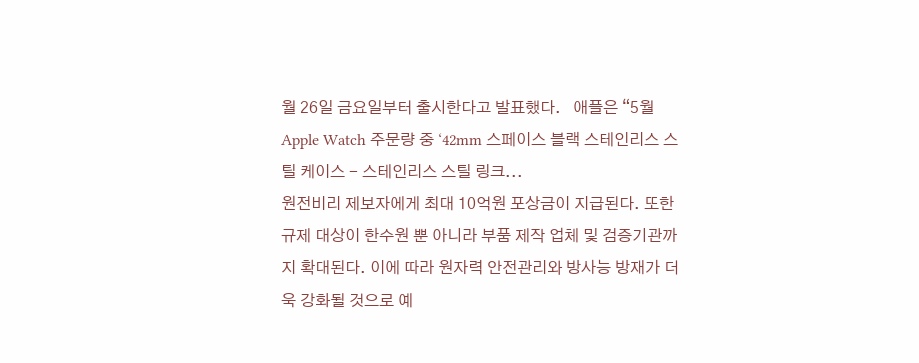월 26일 금요일부터 출시한다고 발표했다.   애플은 “5월 Apple Watch 주문량 중 ‘42mm 스페이스 블랙 스테인리스 스틸 케이스 - 스테인리스 스틸 링크...
원전비리 제보자에게 최대 10억원 포상금이 지급된다. 또한 규제 대상이 한수원 뿐 아니라 부품 제작 업체 및 검증기관까지 확대된다. 이에 따라 원자력 안전관리와 방사능 방재가 더욱 강화될 것으로 예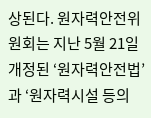상된다. 원자력안전위원회는 지난 5월 21일 개정된 ‘원자력안전법’과 ‘원자력시설 등의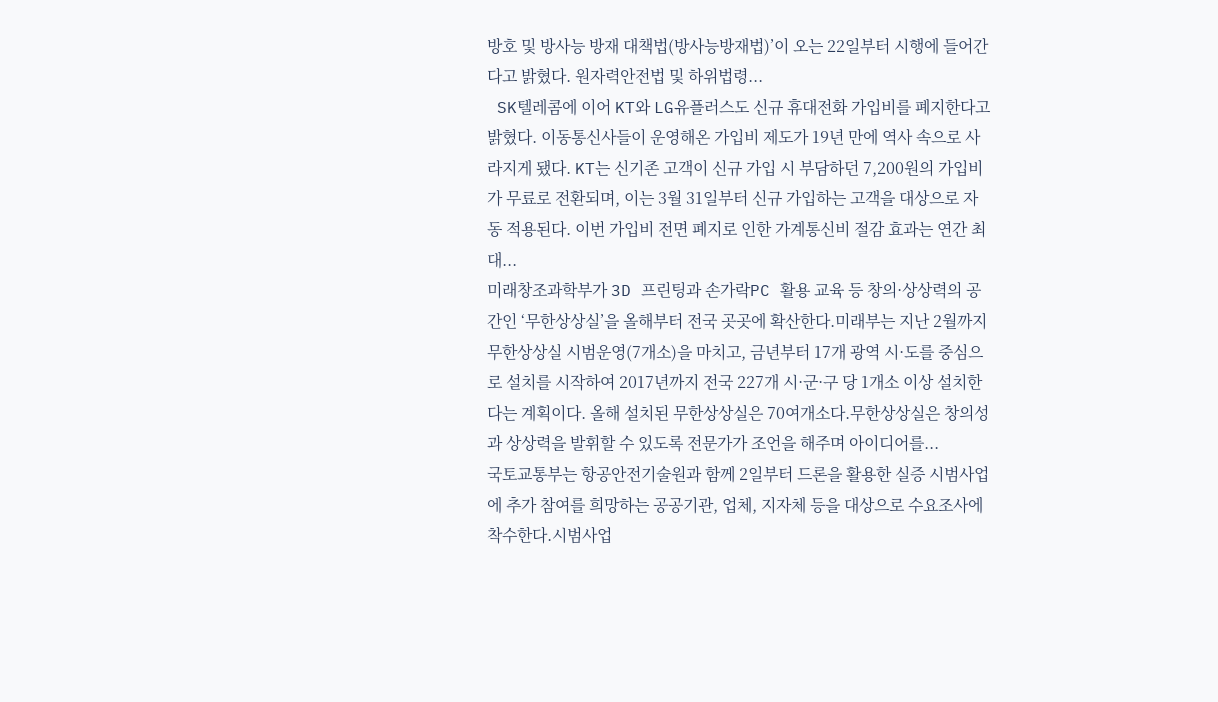방호 및 방사능 방재 대책법(방사능방재법)’이 오는 22일부터 시행에 들어간다고 밝혔다. 원자력안전법 및 하위법령...
 SK텔레콤에 이어 KT와 LG유플러스도 신규 휴대전화 가입비를 폐지한다고 밝혔다. 이동통신사들이 운영해온 가입비 제도가 19년 만에 역사 속으로 사라지게 됐다. KT는 신기존 고객이 신규 가입 시 부담하던 7,200원의 가입비가 무료로 전환되며, 이는 3월 31일부터 신규 가입하는 고객을 대상으로 자동 적용된다. 이번 가입비 전면 폐지로 인한 가계통신비 절감 효과는 연간 최대...
미래창조과학부가 3D 프린팅과 손가락PC 활용 교육 등 창의·상상력의 공간인 ‘무한상상실’을 올해부터 전국 곳곳에 확산한다.미래부는 지난 2월까지 무한상상실 시범운영(7개소)을 마치고, 금년부터 17개 광역 시·도를 중심으로 설치를 시작하여 2017년까지 전국 227개 시·군·구 당 1개소 이상 설치한다는 계획이다. 올해 설치된 무한상상실은 70여개소다.무한상상실은 창의성과 상상력을 발휘할 수 있도록 전문가가 조언을 해주며 아이디어를...
국토교통부는 항공안전기술원과 함께 2일부터 드론을 활용한 실증 시범사업에 추가 참여를 희망하는 공공기관, 업체, 지자체 등을 대상으로 수요조사에 착수한다.시범사업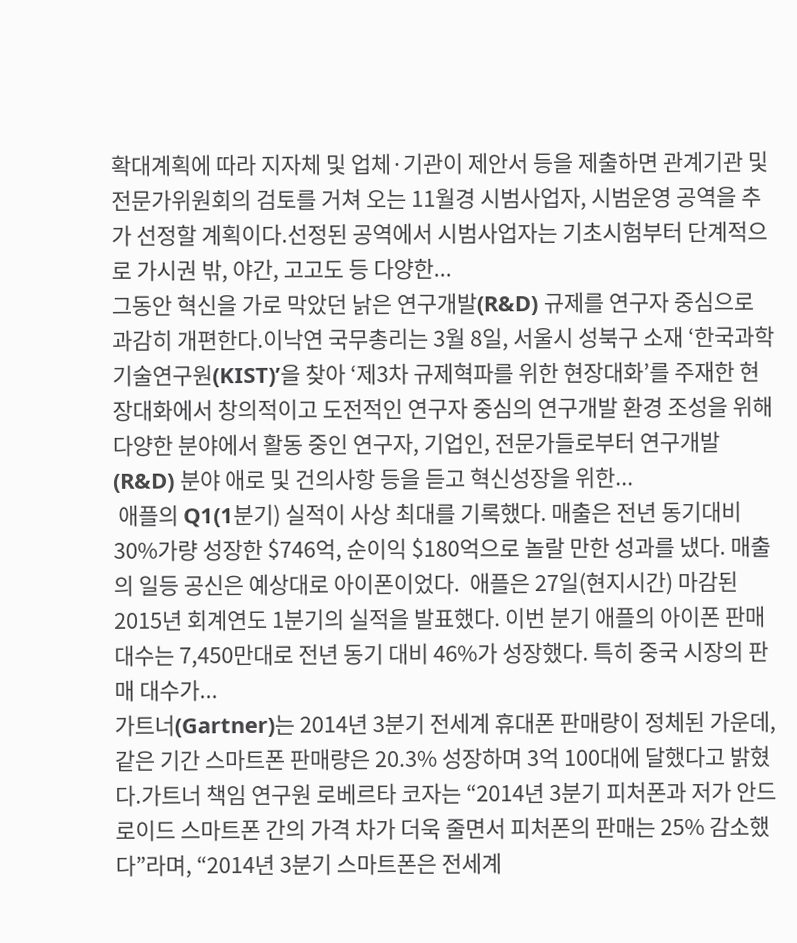확대계획에 따라 지자체 및 업체·기관이 제안서 등을 제출하면 관계기관 및 전문가위원회의 검토를 거쳐 오는 11월경 시범사업자, 시범운영 공역을 추가 선정할 계획이다.선정된 공역에서 시범사업자는 기초시험부터 단계적으로 가시권 밖, 야간, 고고도 등 다양한...
그동안 혁신을 가로 막았던 낡은 연구개발(R&D) 규제를 연구자 중심으로 과감히 개편한다.이낙연 국무총리는 3월 8일, 서울시 성북구 소재 ‘한국과학기술연구원(KIST)’을 찾아 ‘제3차 규제혁파를 위한 현장대화’를 주재한 현장대화에서 창의적이고 도전적인 연구자 중심의 연구개발 환경 조성을 위해 다양한 분야에서 활동 중인 연구자, 기업인, 전문가들로부터 연구개발(R&D) 분야 애로 및 건의사항 등을 듣고 혁신성장을 위한...
 애플의 Q1(1분기) 실적이 사상 최대를 기록했다. 매출은 전년 동기대비 30%가량 성장한 $746억, 순이익 $180억으로 놀랄 만한 성과를 냈다. 매출의 일등 공신은 예상대로 아이폰이었다.  애플은 27일(현지시간) 마감된 2015년 회계연도 1분기의 실적을 발표했다. 이번 분기 애플의 아이폰 판매 대수는 7,450만대로 전년 동기 대비 46%가 성장했다. 특히 중국 시장의 판매 대수가...
가트너(Gartner)는 2014년 3분기 전세계 휴대폰 판매량이 정체된 가운데, 같은 기간 스마트폰 판매량은 20.3% 성장하며 3억 100대에 달했다고 밝혔다.가트너 책임 연구원 로베르타 코자는 “2014년 3분기 피처폰과 저가 안드로이드 스마트폰 간의 가격 차가 더욱 줄면서 피처폰의 판매는 25% 감소했다”라며, “2014년 3분기 스마트폰은 전세계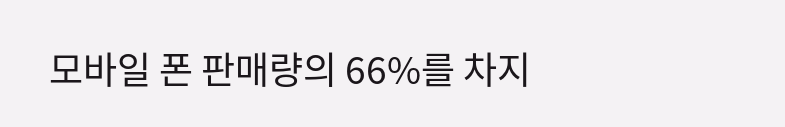모바일 폰 판매량의 66%를 차지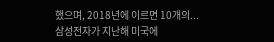했으며, 2018년에 이르면 10개의...
삼성전자가 지난해 미국에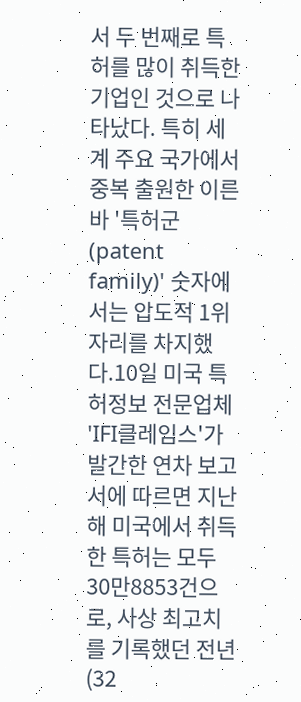서 두 번째로 특허를 많이 취득한 기업인 것으로 나타났다. 특히 세계 주요 국가에서 중복 출원한 이른바 '특허군(patent family)' 숫자에서는 압도적 1위 자리를 차지했다.10일 미국 특허정보 전문업체 'IFI클레임스'가 발간한 연차 보고서에 따르면 지난해 미국에서 취득한 특허는 모두 30만8853건으로, 사상 최고치를 기록했던 전년(32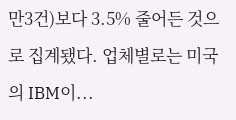만3건)보다 3.5% 줄어든 것으로 집계됐다. 업체별로는 미국의 IBM이...